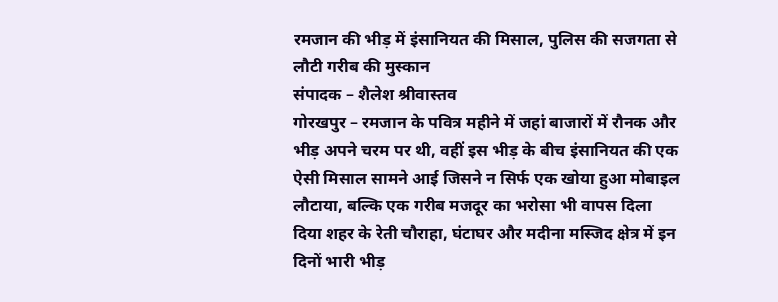रमजान की भीड़ में इंसानियत की मिसाल, पुलिस की सजगता से लौटी गरीब की मुस्कान
संपादक – शैलेश श्रीवास्तव
गोरखपुर – रमजान के पवित्र महीने में जहां बाजारों में रौनक और भीड़ अपने चरम पर थी, वहीं इस भीड़ के बीच इंसानियत की एक ऐसी मिसाल सामने आई जिसने न सिर्फ एक खोया हुआ मोबाइल लौटाया, बल्कि एक गरीब मजदूर का भरोसा भी वापस दिला दिया शहर के रेती चौराहा, घंटाघर और मदीना मस्जिद क्षेत्र में इन दिनों भारी भीड़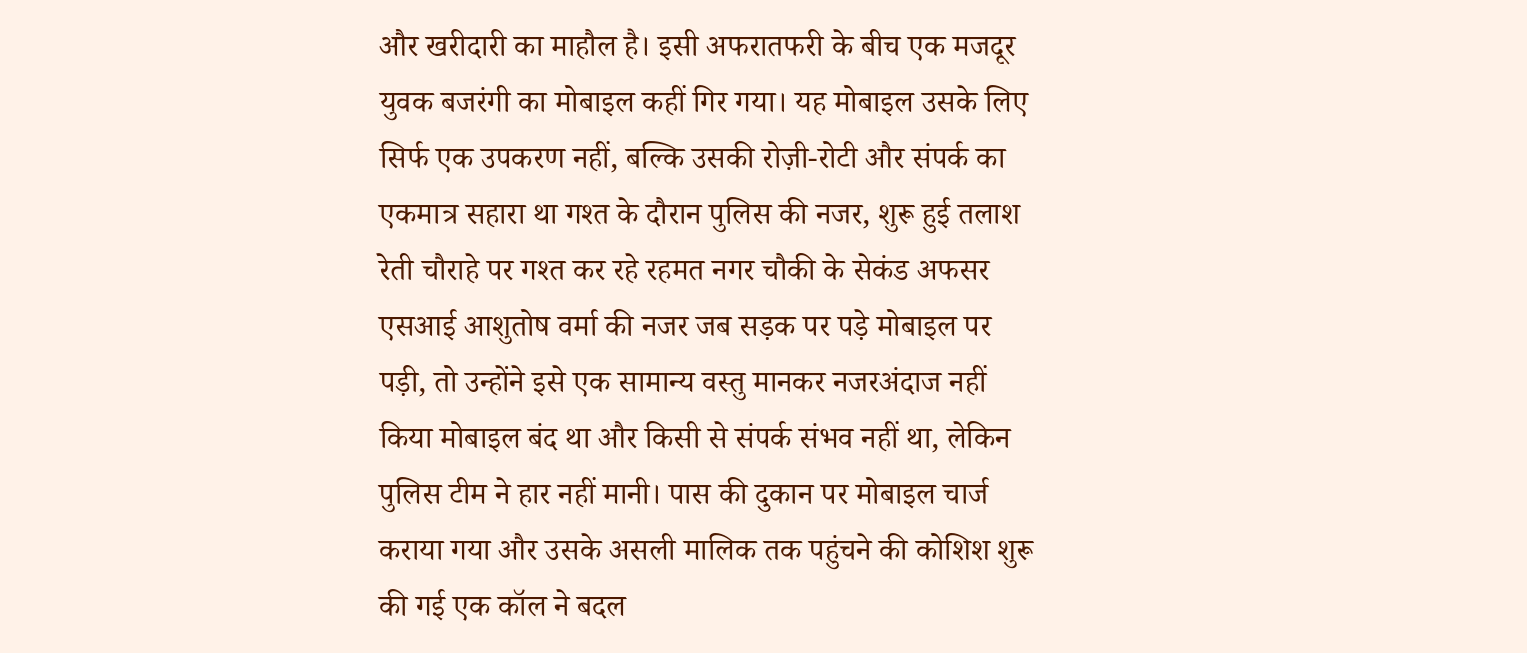और खरीदारी का माहौल है। इसी अफरातफरी के बीच एक मजदूर युवक बजरंगी का मोबाइल कहीं गिर गया। यह मोबाइल उसके लिए सिर्फ एक उपकरण नहीं, बल्कि उसकी रोज़ी-रोटी और संपर्क का एकमात्र सहारा था गश्त के दौरान पुलिस की नजर, शुरू हुई तलाश रेती चौराहे पर गश्त कर रहे रहमत नगर चौकी के सेकंड अफसर एसआई आशुतोष वर्मा की नजर जब सड़क पर पड़े मोबाइल पर पड़ी, तो उन्होंने इसे एक सामान्य वस्तु मानकर नजरअंदाज नहीं किया मोबाइल बंद था और किसी से संपर्क संभव नहीं था, लेकिन पुलिस टीम ने हार नहीं मानी। पास की दुकान पर मोबाइल चार्ज कराया गया और उसके असली मालिक तक पहुंचने की कोशिश शुरू की गई एक कॉल ने बदल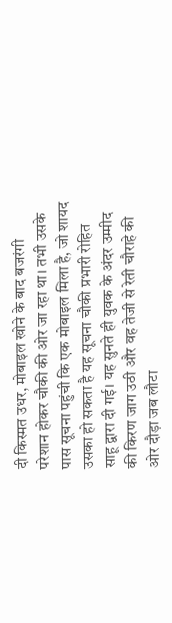दी किस्मत उधर, मोबाइल खोने के बाद बजरंगी परेशान होकर चौकी की ओर जा रहा था। तभी उसके पास सूचना पहुंची कि एक मोबाइल मिला है, जो शायद उसका हो सकता है यह सूचना चौकी प्रभारी रोहित साहू द्वारा दी गई। यह सुनते ही युवक के अंदर उम्मीद की किरण जाग उठी और वह तेजी से रेती चौराहे की ओर दौड़ा जब लौटा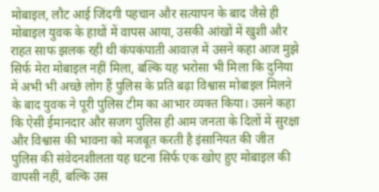मोबाइल, लौट आई जिंदगी पहचान और सत्यापन के बाद जैसे ही मोबाइल युवक के हाथों में वापस आया, उसकी आंखों में खुशी और राहत साफ झलक रही थी कंपकंपाती आवाज़ में उसने कहा आज मुझे सिर्फ मेरा मोबाइल नहीं मिला, बल्कि यह भरोसा भी मिला कि दुनिया में अभी भी अच्छे लोग हैं पुलिस के प्रति बढ़ा विश्वास मोबाइल मिलने के बाद युवक ने पूरी पुलिस टीम का आभार व्यक्त किया। उसने कहा कि ऐसी ईमानदार और सजग पुलिस ही आम जनता के दिलों में सुरक्षा और विश्वास की भावना को मजबूत करती है इंसानियत की जीत पुलिस की संवेदनशीलता यह घटना सिर्फ एक खोए हुए मोबाइल की वापसी नहीं, बल्कि उस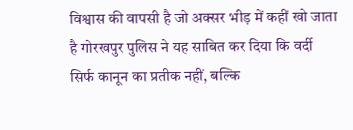विश्वास की वापसी है जो अक्सर भीड़ में कहीं खो जाता है गोरखपुर पुलिस ने यह साबित कर दिया कि वर्दी सिर्फ कानून का प्रतीक नहीं, बल्कि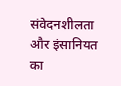संवेदनशीलता और इंसानियत का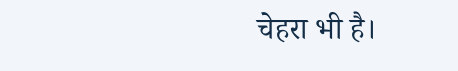चेहरा भी है।